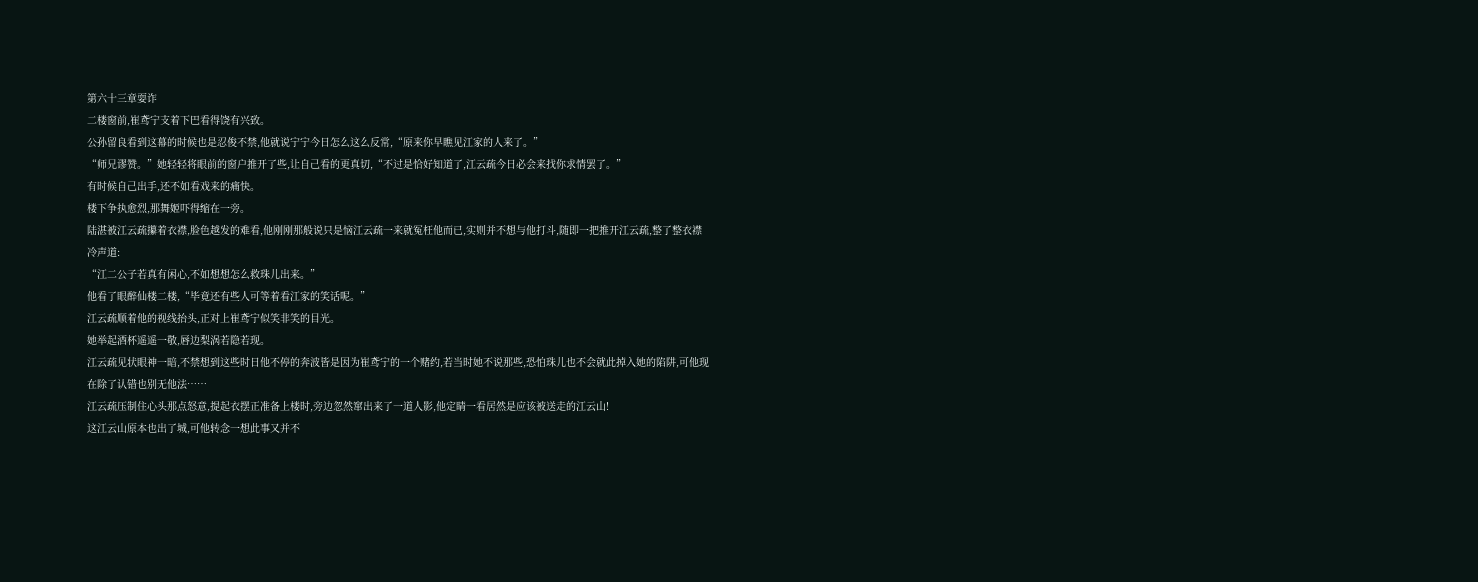第六十三章耍诈
二楼窗前,崔鸢宁支着下巴看得饶有兴致。
公孙留良看到这幕的时候也是忍俊不禁,他就说宁宁今日怎么这么反常,“原来你早瞧见江家的人来了。”
“师兄谬赞。”她轻轻将眼前的窗户推开了些,让自己看的更真切,“不过是恰好知道了,江云疏今日必会来找你求情罢了。”
有时候自己出手,还不如看戏来的痛快。
楼下争执愈烈,那舞姬吓得缩在一旁。
陆湛被江云疏攥着衣襟,脸色越发的难看,他刚刚那般说只是恼江云疏一来就冤枉他而已,实则并不想与他打斗,随即一把推开江云疏,整了整衣襟冷声道:
“江二公子若真有闲心,不如想想怎么救珠儿出来。”
他看了眼醉仙楼二楼,“毕竟还有些人可等着看江家的笑话呢。”
江云疏顺着他的视线抬头,正对上崔鸢宁似笑非笑的目光。
她举起酒杯遥遥一敬,唇边梨涡若隐若现。
江云疏见状眼神一暗,不禁想到这些时日他不停的奔波皆是因为崔鸢宁的一个赌约,若当时她不说那些,恐怕珠儿也不会就此掉入她的陷阱,可他现在除了认错也别无他法……
江云疏压制住心头那点怒意,提起衣摆正准备上楼时,旁边忽然窜出来了一道人影,他定睛一看居然是应该被送走的江云山!
这江云山原本也出了城,可他转念一想此事又并不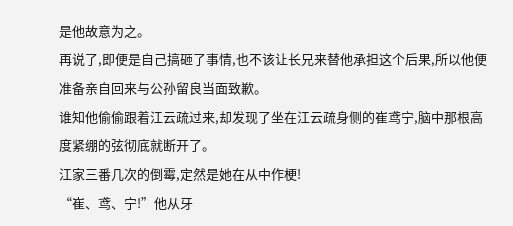是他故意为之。
再说了,即便是自己搞砸了事情,也不该让长兄来替他承担这个后果,所以他便准备亲自回来与公孙留良当面致歉。
谁知他偷偷跟着江云疏过来,却发现了坐在江云疏身侧的崔鸢宁,脑中那根高度紧绷的弦彻底就断开了。
江家三番几次的倒霉,定然是她在从中作梗!
“崔、鸢、宁!”他从牙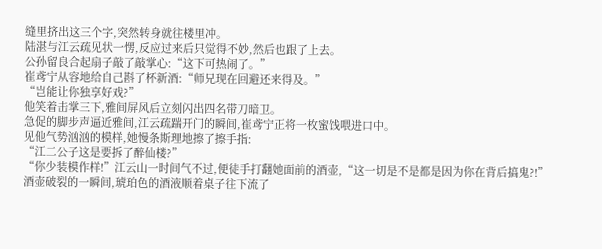缝里挤出这三个字,突然转身就往楼里冲。
陆湛与江云疏见状一愣,反应过来后只觉得不妙,然后也跟了上去。
公孙留良合起扇子敲了敲掌心:“这下可热闹了。”
崔鸢宁从容地给自己斟了杯新酒:“师兄现在回避还来得及。”
“岂能让你独享好戏?”
他笑着击掌三下,雅间屏风后立刻闪出四名带刀暗卫。
急促的脚步声逼近雅间,江云疏踹开门的瞬间,崔鸢宁正将一枚蜜饯喂进口中。
见他气势汹汹的模样,她慢条斯理地擦了擦手指:
“江二公子这是要拆了醉仙楼?”
“你少装模作样!”江云山一时间气不过,便徒手打翻她面前的酒壶,“这一切是不是都是因为你在背后搞鬼?!”
酒壶破裂的一瞬间,琥珀色的酒液顺着桌子往下流了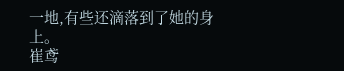一地,有些还滴落到了她的身上。
崔鸢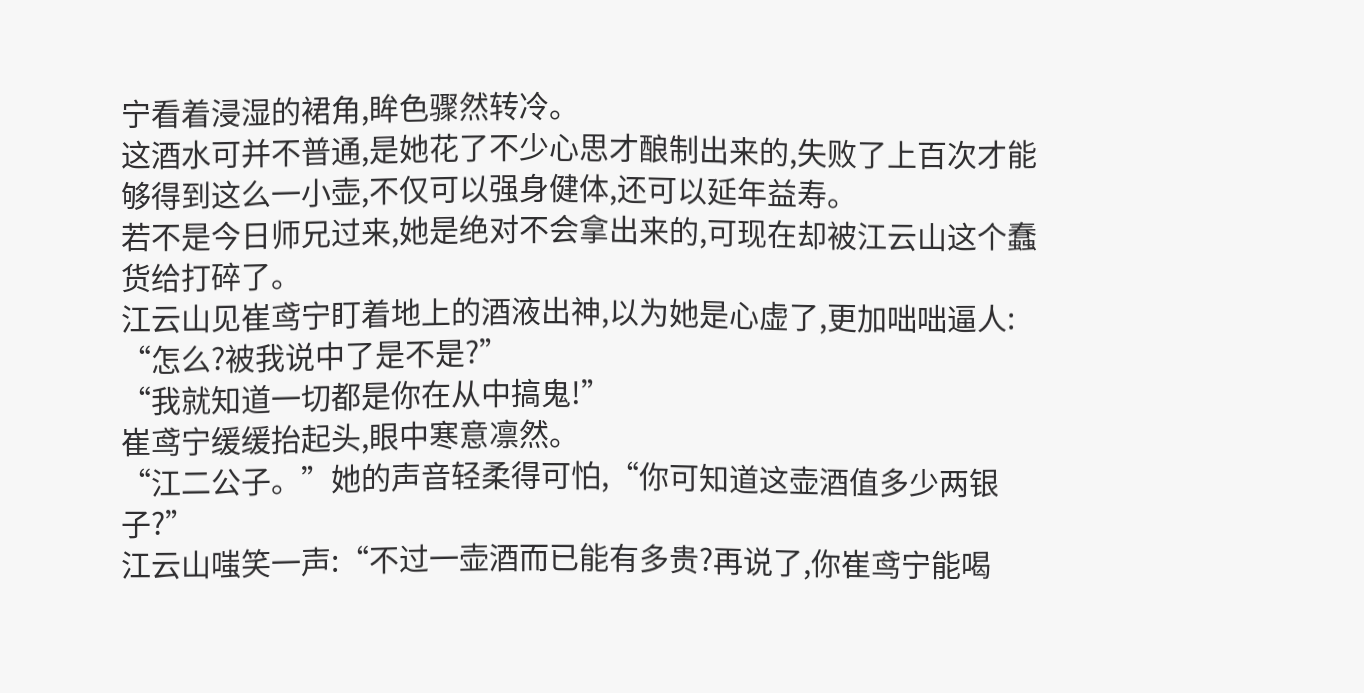宁看着浸湿的裙角,眸色骤然转冷。
这酒水可并不普通,是她花了不少心思才酿制出来的,失败了上百次才能够得到这么一小壶,不仅可以强身健体,还可以延年益寿。
若不是今日师兄过来,她是绝对不会拿出来的,可现在却被江云山这个蠢货给打碎了。
江云山见崔鸢宁盯着地上的酒液出神,以为她是心虚了,更加咄咄逼人:
“怎么?被我说中了是不是?”
“我就知道一切都是你在从中搞鬼!”
崔鸢宁缓缓抬起头,眼中寒意凛然。
“江二公子。”她的声音轻柔得可怕,“你可知道这壶酒值多少两银子?”
江云山嗤笑一声:“不过一壶酒而已能有多贵?再说了,你崔鸢宁能喝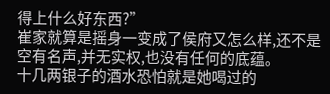得上什么好东西?”
崔家就算是摇身一变成了侯府又怎么样,还不是空有名声,并无实权,也没有任何的底蕴。
十几两银子的酒水恐怕就是她喝过的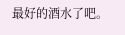最好的酒水了吧。